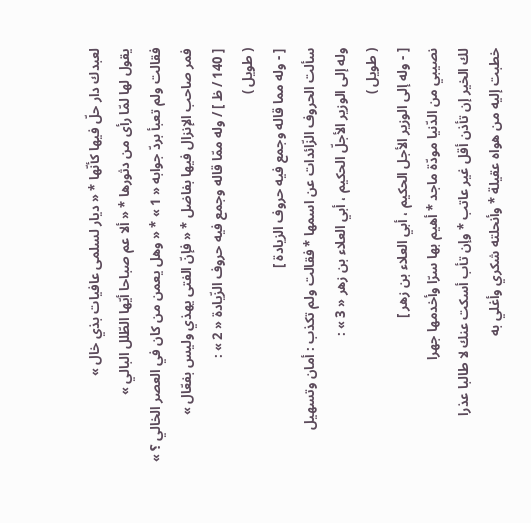لعبدك دار حلّ فيها كأنّها * « ديار لسلمى عافيات بذي خال »
يقول لها لمّا رأى من دثورها * « ألا عم صباحا أيّها الطّلل البالي »
فقالت ولم تعبأ بردّ جوابه « 1 » * « وهل يعمن من كان في العصر الخالي ؟ »
فمر صاحب الإنزال فيها بفاضل * « فإنّ الفتى يهذي وليس بفعّال »
[ 140 / ظ ] / وله ممّا قاله وجمع فيه حروف الزّيادة « 2 » :
( طويل )
[ - وله مما قاله وجمع فيه حروف الزيادة ]
سألت الحروف الزّائدات عن اسمها * فقالت ولم تكذب : أمان وتسهيل
وله إلى الوزير الأجلّ الحكيم ، أبي العلاء بن زهر « 3 » :
( طويل )
[ - وله إلى الوزير الأجل الحكيم ، أبي العلاء بن زهر ]
نصيبي من الدّنيا مودّة ماجد * أهيم بها سرّا وأخدمها جهرا
لك الخير إن تأذن أقل غير عاتب * وإن تأب أسكت عنك لا طالبا عذرا
خطبت إليه من هواه عقيلة * وأنحلته شكري وأغلي به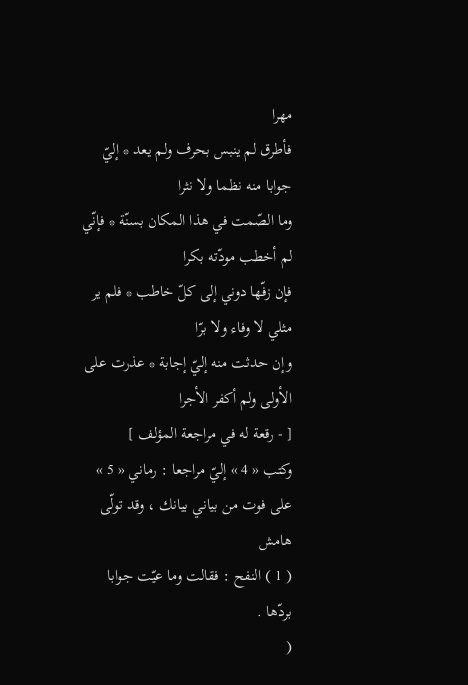مهرا
فأطرق لم ينبس بحرف ولم يعد * إليّ جوابا منه نظما ولا نثرا
وما الصّمت في هذا المكان بسنّة * فإنّي لم أخطب مودّته بكرا
فإن زفّها دوني إلى كلّ خاطب * فلم ير مثلي لا وفاء ولا برّا
وإن حدثت منه إليّ إجابة * عذرت على الأولى ولم أكفر الأجرا
[ - رقعة له في مراجعة المؤلف ]
وكتب « 4 » إليّ مراجعا : رماني « 5 » على فوت من بياني بيانك ، وقد تولّى
هامش
( 1 ) النفح : فقالت وما عيّت جوابا بردّها .
(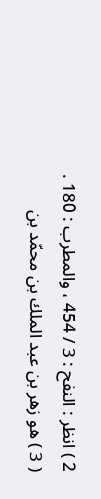2 ) انظر : النفح : 3 / 454 ، والمطرب : 180 .
( 3 ) هو زهر بن عبد الملك بن محمّد بن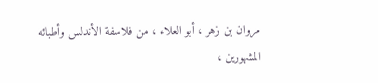مروان بن زهر ، أبو العلاء ، من فلاسفة الأندلس وأطبائه المشهورين ،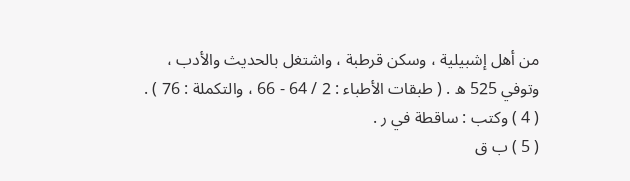من أهل إشبيلية ، وسكن قرطبة ، واشتغل بالحديث والأدب ، وتوفي 525 ه . ( طبقات الأطباء : 2 / 64 - 66 ، والتكملة : 76 ) .
( 4 ) وكتب : ساقطة في ر .
( 5 ) ب ق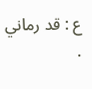ع : قد رماني .